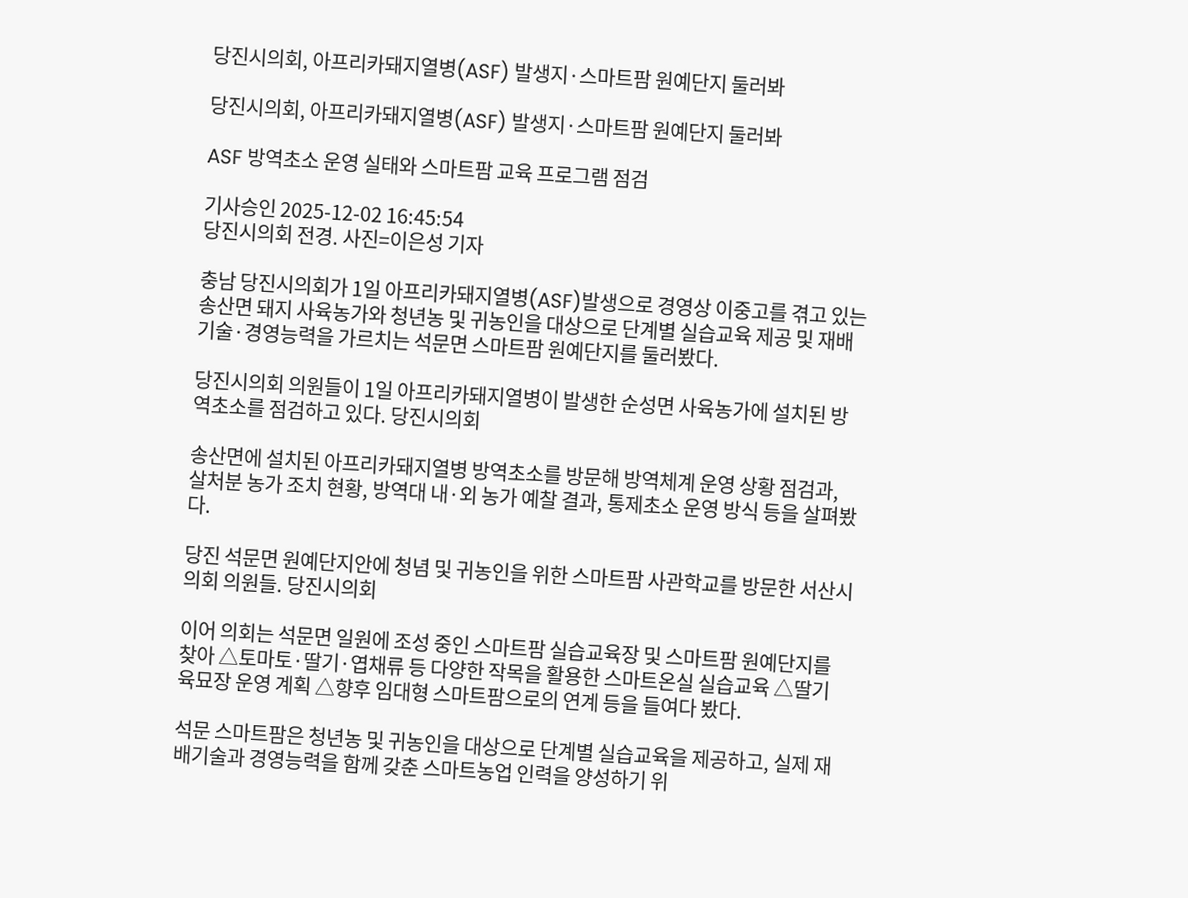당진시의회, 아프리카돼지열병(ASF) 발생지·스마트팜 원예단지 둘러봐

당진시의회, 아프리카돼지열병(ASF) 발생지·스마트팜 원예단지 둘러봐

ASF 방역초소 운영 실태와 스마트팜 교육 프로그램 점검

기사승인 2025-12-02 16:45:54
당진시의회 전경. 사진=이은성 기자

충남 당진시의회가 1일 아프리카돼지열병(ASF)발생으로 경영상 이중고를 겪고 있는 송산면 돼지 사육농가와 청년농 및 귀농인을 대상으로 단계별 실습교육 제공 및 재배기술·경영능력을 가르치는 석문면 스마트팜 원예단지를 둘러봤다.

당진시의회 의원들이 1일 아프리카돼지열병이 발생한 순성면 사육농가에 설치된 방역초소를 점검하고 있다. 당진시의회

송산면에 설치된 아프리카돼지열병 방역초소를 방문해 방역체계 운영 상황 점검과, 살처분 농가 조치 현황, 방역대 내·외 농가 예찰 결과, 통제초소 운영 방식 등을 살펴봤다.

당진 석문면 원예단지안에 청념 및 귀농인을 위한 스마트팜 사관학교를 방문한 서산시의회 의원들. 당진시의회

이어 의회는 석문면 일원에 조성 중인 스마트팜 실습교육장 및 스마트팜 원예단지를 찾아 △토마토·딸기·엽채류 등 다양한 작목을 활용한 스마트온실 실습교육 △딸기 육묘장 운영 계획 △향후 임대형 스마트팜으로의 연계 등을 들여다 봤다.

석문 스마트팜은 청년농 및 귀농인을 대상으로 단계별 실습교육을 제공하고, 실제 재배기술과 경영능력을 함께 갖춘 스마트농업 인력을 양성하기 위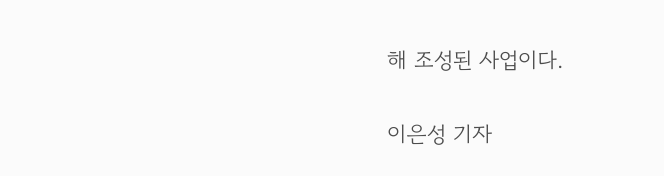해 조성된 사업이다.

이은성 기자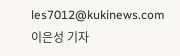les7012@kukinews.com
이은성 기자